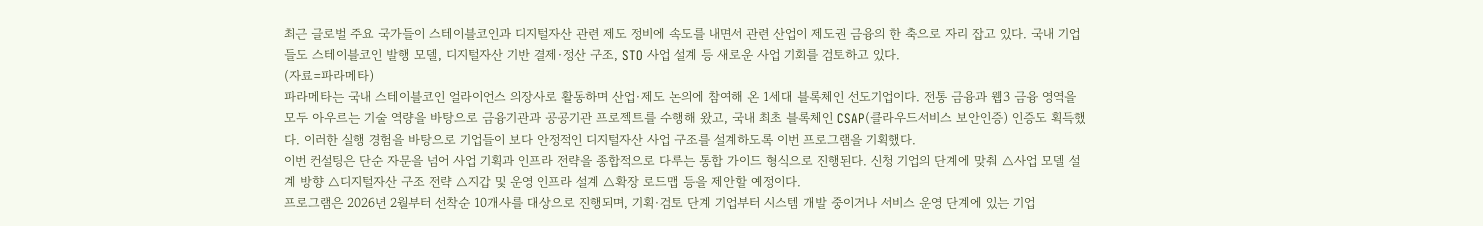최근 글로벌 주요 국가들이 스테이블코인과 디지털자산 관련 제도 정비에 속도를 내면서 관련 산업이 제도권 금융의 한 축으로 자리 잡고 있다. 국내 기업들도 스테이블코인 발행 모델, 디지털자산 기반 결제·정산 구조, STO 사업 설계 등 새로운 사업 기회를 검토하고 있다.
(자료=파라메타)
파라메타는 국내 스테이블코인 얼라이언스 의장사로 활동하며 산업·제도 논의에 참여해 온 1세대 블록체인 선도기업이다. 전통 금융과 웹3 금융 영역을 모두 아우르는 기술 역량을 바탕으로 금융기관과 공공기관 프로젝트를 수행해 왔고, 국내 최초 블록체인 CSAP(클라우드서비스 보안인증) 인증도 획득했다. 이러한 실행 경험을 바탕으로 기업들이 보다 안정적인 디지털자산 사업 구조를 설계하도록 이번 프로그램을 기획했다.
이번 컨설팅은 단순 자문을 넘어 사업 기획과 인프라 전략을 종합적으로 다루는 통합 가이드 형식으로 진행된다. 신청 기업의 단계에 맞춰 △사업 모델 설계 방향 △디지털자산 구조 전략 △지갑 및 운영 인프라 설계 △확장 로드맵 등을 제안할 예정이다.
프로그램은 2026년 2월부터 선착순 10개사를 대상으로 진행되며, 기획·검토 단계 기업부터 시스템 개발 중이거나 서비스 운영 단계에 있는 기업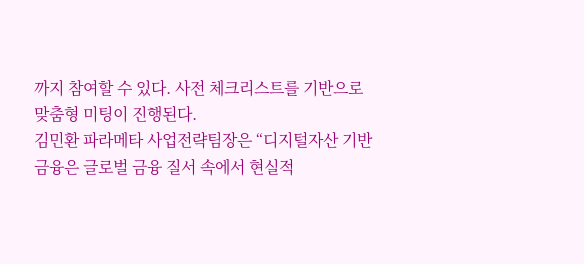까지 참여할 수 있다. 사전 체크리스트를 기반으로 맞춤형 미팅이 진행된다.
김민환 파라메타 사업전략팀장은 “디지털자산 기반 금융은 글로벌 금융 질서 속에서 현실적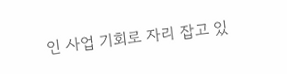인 사업 기회로 자리 잡고 있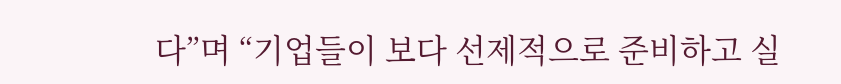다”며 “기업들이 보다 선제적으로 준비하고 실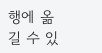행에 옮길 수 있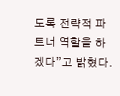도록 전략적 파트너 역할을 하겠다”고 밝혔다.